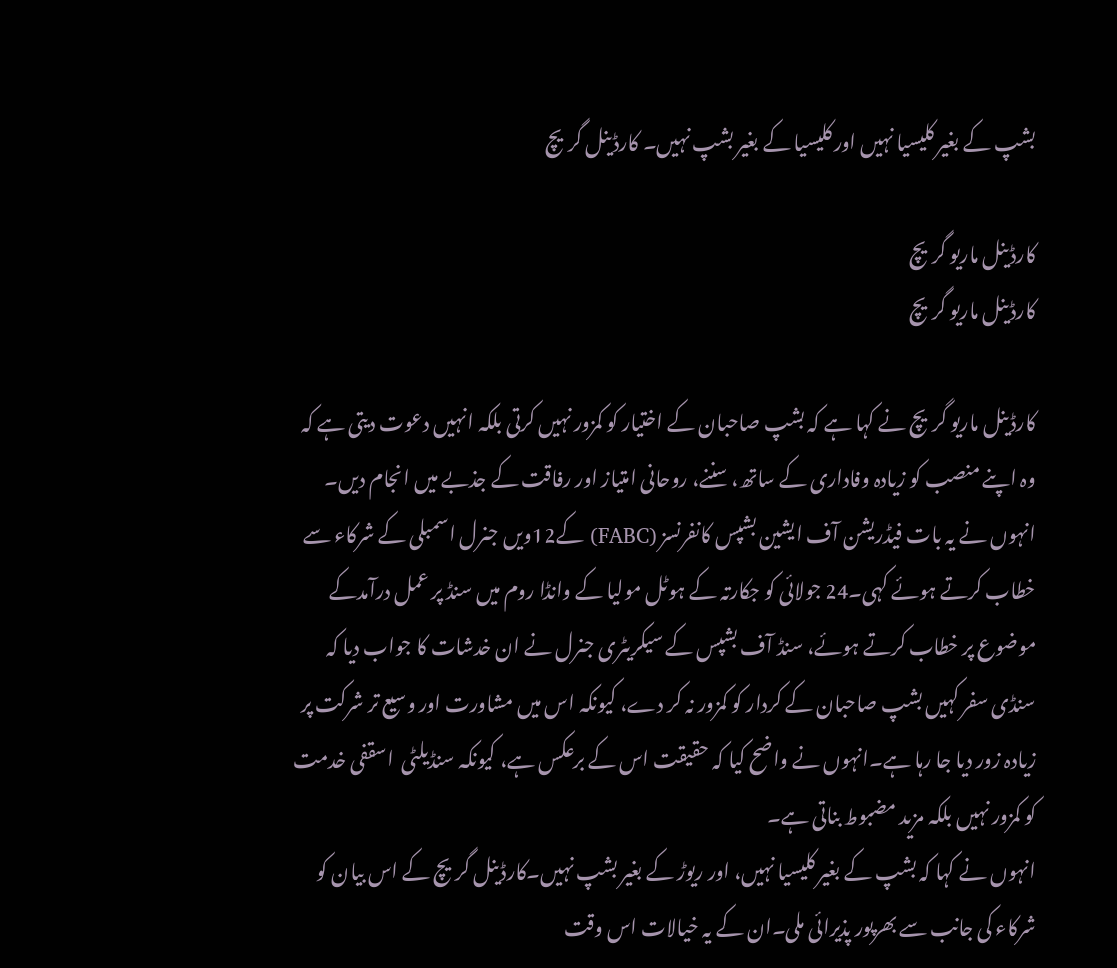بشپ کے بغیر کلیسیا نہیں اور کلیسیا کے بغیر بشپ نہیں۔ کارڈینل گریچ

کارڈینل ماریو گریچ
کارڈینل ماریو گریچ

کارڈینل ماریو گریچ نے کہا ہے کہ بشپ صاحبان کے اختیار کو کمزور نہیں کرتی بلکہ انہیں دعوت دیتی ہے کہ وہ اپنے منصب کو زیادہ وفاداری کے ساتھ، سننے، روحانی امتیاز اور رفاقت کے جذبے میں انجام دیں۔ انہوں نے یہ بات فیڈریشن آف ایشین بشپس کانفرنسز (FABC) کے12ویں جنرل اسمبلی کے شرکاء سے خطاب کرتے ہوئے کہی۔24 جولائی کو جکارتہ کے ہوٹل مولیا کے وانڈا روم میں سنڈ پر عمل درآمدکے موضوع پر خطاب کرتے ہوئے، سنڈ آف بشپس کے سیکریٹری جنرل نے ان خدشات کا جواب دیا کہ سنڈی سفر کہیں بشپ صاحبان کے کردار کو کمزور نہ کر دے، کیونکہ اس میں مشاورت اور وسیع تر شرکت پر زیادہ زور دیا جا رہا ہے۔انہوں نے واضح کیا کہ حقیقت اس کے برعکس ہے، کیونکہ سنڈیلٹی  اسقفی خدمت کو کمزور نہیں بلکہ مزید مضبوط بناتی ہے۔
انہوں نے کہا کہ بشپ کے بغیر کلیسیا نہیں، اور ریوڑ کے بغیر بشپ نہیں۔کارڈینل گریچ کے اس بیان کو شرکاء کی جانب سے بھرپور پذیرائی ملی۔ان کے یہ خیالات اس وقت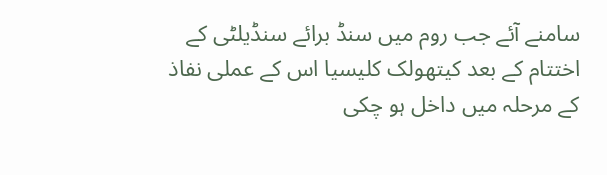سامنے آئے جب روم میں سنڈ برائے سنڈیلٹی کے اختتام کے بعد کیتھولک کلیسیا اس کے عملی نفاذ کے مرحلہ میں داخل ہو چکی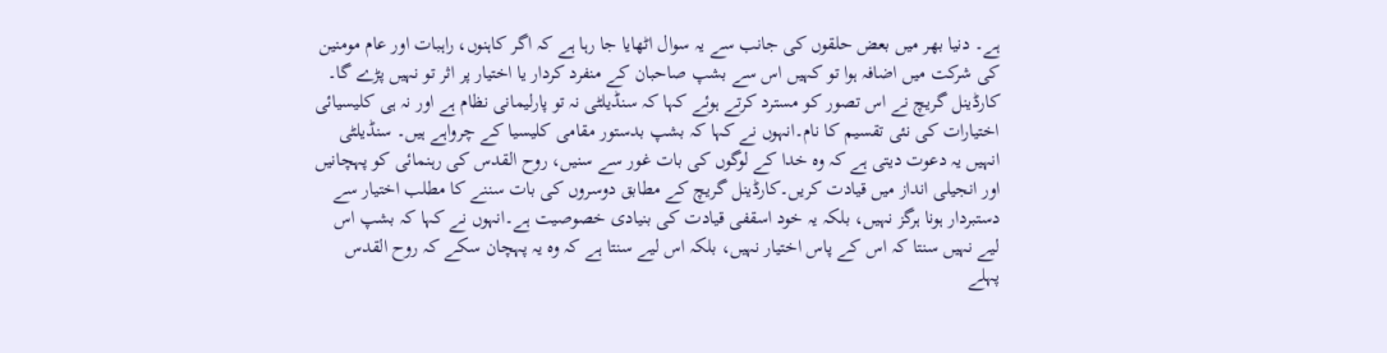ہے۔ دنیا بھر میں بعض حلقوں کی جانب سے یہ سوال اٹھایا جا رہا ہے کہ اگر کاہنوں، راہبات اور عام مومنین کی شرکت میں اضافہ ہوا تو کہیں اس سے بشپ صاحبان کے منفرد کردار یا اختیار پر اثر تو نہیں پڑے گا۔
کارڈینل گریچ نے اس تصور کو مسترد کرتے ہوئے کہا کہ سنڈیلٹی نہ تو پارلیمانی نظام ہے اور نہ ہی کلیسیائی اختیارات کی نئی تقسیم کا نام۔انہوں نے کہا کہ بشپ بدستور مقامی کلیسیا کے چرواہے ہیں۔ سنڈیلٹی  انہیں یہ دعوت دیتی ہے کہ وہ خدا کے لوگوں کی بات غور سے سنیں، روح القدس کی رہنمائی کو پہچانیں اور انجیلی انداز میں قیادت کریں۔کارڈینل گریچ کے مطابق دوسروں کی بات سننے کا مطلب اختیار سے دستبردار ہونا ہرگز نہیں، بلکہ یہ خود اسقفی قیادت کی بنیادی خصوصیت ہے۔انہوں نے کہا کہ بشپ اس لیے نہیں سنتا کہ اس کے پاس اختیار نہیں، بلکہ اس لیے سنتا ہے کہ وہ یہ پہچان سکے کہ روح القدس پہلے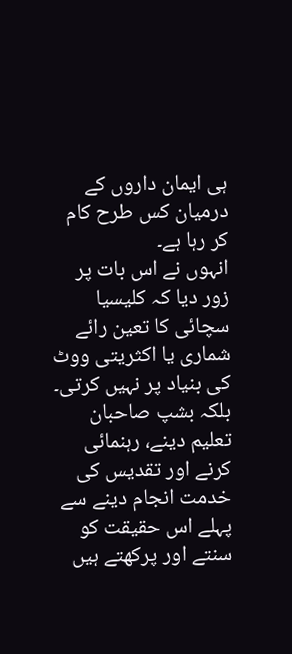ہی ایمان داروں کے درمیان کس طرح کام کر رہا ہے۔
انہوں نے اس بات پر زور دیا کہ کلیسیا سچائی کا تعین رائے شماری یا اکثریتی ووٹ کی بنیاد پر نہیں کرتی۔ بلکہ بشپ صاحبان تعلیم دینے، رہنمائی کرنے اور تقدیس کی خدمت انجام دینے سے پہلے اس حقیقت کو سنتے اور پرکھتے ہیں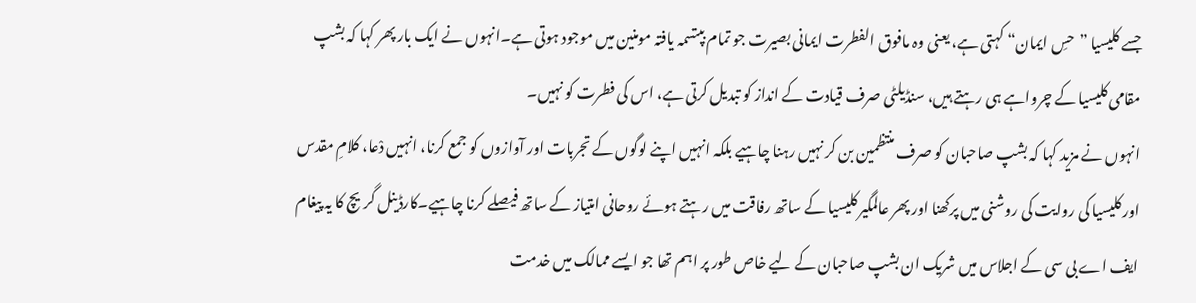جسے کلیسیا ”حسِ ایمان“ کہتی ہے، یعنی وہ مافوق الفطرت ایمانی بصیرت جو تمام بپتسمہ یافتہ مومنین میں موجود ہوتی ہے۔انہوں نے ایک بار پھر کہا کہ بشپ مقامی کلیسیا کے چرواہے ہی رہتے ہیں، سنڈیلٹی صرف قیادت کے انداز کو تبدیل کرتی ہے، اس کی فطرت کو نہیں۔
انہوں نے مزید کہا کہ بشپ صاحبان کو صرف منتظمین بن کر نہیں رہنا چاہیے بلکہ انہیں اپنے لوگوں کے تجربات اور آوازوں کو جمع کرنا، انہیں دْعا، کلامِ مقدس اور کلیسیا کی روایت کی روشنی میں پرکھنا اور پھر عالمگیر کلیسیا کے ساتھ رفاقت میں رہتے ہوئے روحانی امتیاز کے ساتھ فیصلے کرنا چاہیے۔کارڈینل گریچ کا یہ پیغام ایف اے بی سی کے اجلاس میں شریک ان بشپ صاحبان کے لیے خاص طور پر اہم تھا جو ایسے ممالک میں خدمت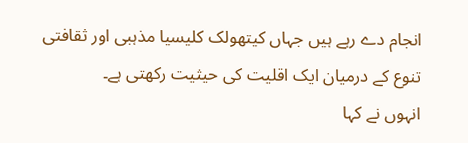انجام دے رہے ہیں جہاں کیتھولک کلیسیا مذہبی اور ثقافتی تنوع کے درمیان ایک اقلیت کی حیثیت رکھتی ہے۔
انہوں نے کہا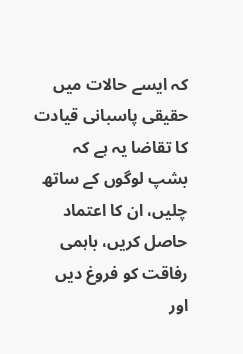کہ ایسے حالات میں حقیقی پاسبانی قیادت کا تقاضا یہ ہے کہ بشپ لوگوں کے ساتھ چلیں، ان کا اعتماد حاصل کریں، باہمی رفاقت کو فروغ دیں اور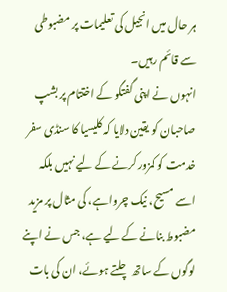ہر حال میں انجیل کی تعلیمات پر مضبوطی سے قائم رہیں۔
انہوں نے اپنی گفتگو کے اختتام پر بشپ صاحبان کو یقین دلایا کہ کلیسیا کا سنڈی سفر خدمت کو کمزور کرنے کے لیے نہیں بلکہ اسے مسیح، نیک چرواہے، کی مثال پر مزید مضبوط بنانے کے لیے ہے، جس نے اپنے لوگوں کے ساتھ چلتے ہوئے، ان کی بات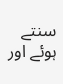سنتے ہوئے اور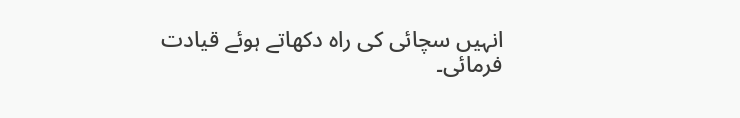انہیں سچائی کی راہ دکھاتے ہوئے قیادت فرمائی۔